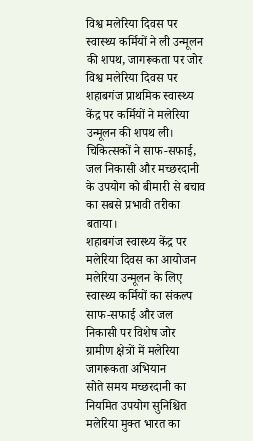विश्व मलेरिया दिवस पर स्वास्थ्य कर्मियों ने ली उन्मूलन की शपथ, जागरूकता पर जोर
विश्व मलेरिया दिवस पर शहाबगंज प्राथमिक स्वास्थ्य केंद्र पर कर्मियों ने मलेरिया उन्मूलन की शपथ ली। चिकित्सकों ने साफ-सफाई, जल निकासी और मच्छरदानी के उपयोग को बीमारी से बचाव का सबसे प्रभावी तरीका बताया।
शहाबगंज स्वास्थ्य केंद्र पर मलेरिया दिवस का आयोजन
मलेरिया उन्मूलन के लिए स्वास्थ्य कर्मियों का संकल्प
साफ-सफाई और जल निकासी पर विशेष जोर
ग्रामीण क्षेत्रों में मलेरिया जागरूकता अभियान
सोते समय मच्छरदानी का नियमित उपयोग सुनिश्चित
मलेरिया मुक्त भारत का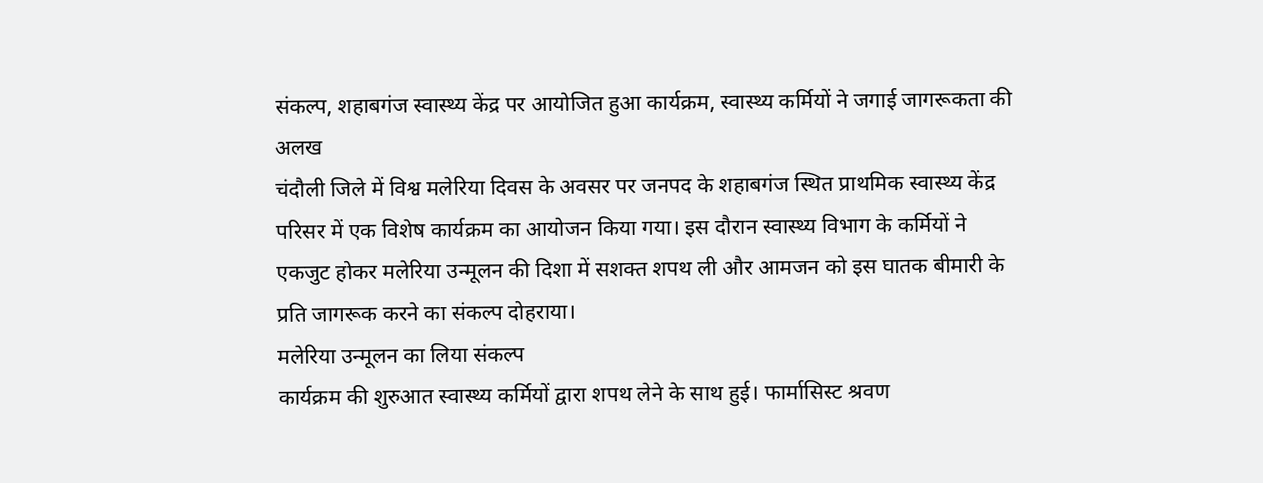संकल्प, शहाबगंज स्वास्थ्य केंद्र पर आयोजित हुआ कार्यक्रम, स्वास्थ्य कर्मियों ने जगाई जागरूकता की अलख
चंदौली जिले में विश्व मलेरिया दिवस के अवसर पर जनपद के शहाबगंज स्थित प्राथमिक स्वास्थ्य केंद्र परिसर में एक विशेष कार्यक्रम का आयोजन किया गया। इस दौरान स्वास्थ्य विभाग के कर्मियों ने एकजुट होकर मलेरिया उन्मूलन की दिशा में सशक्त शपथ ली और आमजन को इस घातक बीमारी के प्रति जागरूक करने का संकल्प दोहराया।
मलेरिया उन्मूलन का लिया संकल्प
कार्यक्रम की शुरुआत स्वास्थ्य कर्मियों द्वारा शपथ लेने के साथ हुई। फार्मासिस्ट श्रवण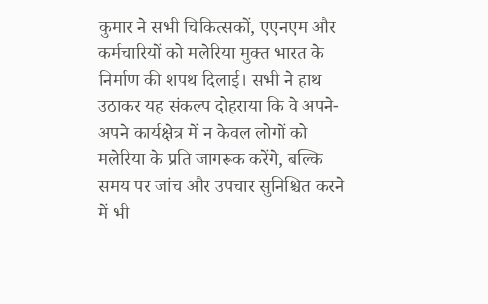कुमार ने सभी चिकित्सकों, एएनएम और कर्मचारियों को मलेरिया मुक्त भारत के निर्माण की शपथ दिलाई। सभी ने हाथ उठाकर यह संकल्प दोहराया कि वे अपने-अपने कार्यक्षेत्र में न केवल लोगों को मलेरिया के प्रति जागरूक करेंगे, बल्कि समय पर जांच और उपचार सुनिश्चित करने में भी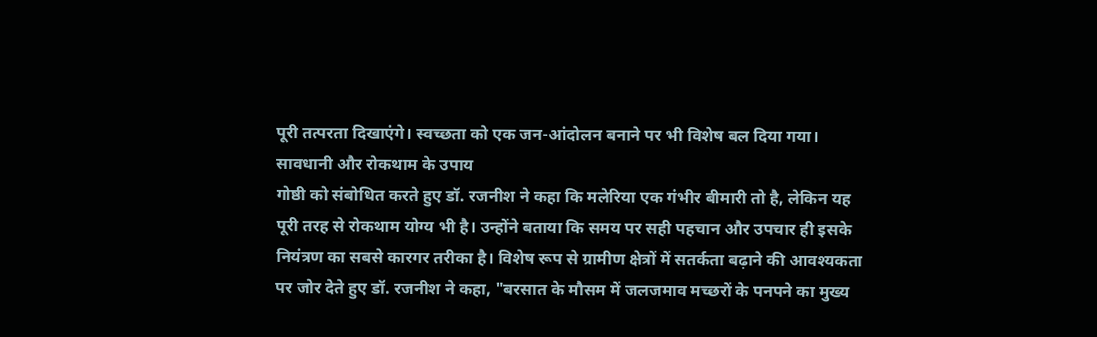पूरी तत्परता दिखाएंगे। स्वच्छता को एक जन-आंदोलन बनाने पर भी विशेष बल दिया गया।
सावधानी और रोकथाम के उपाय
गोष्ठी को संबोधित करते हुए डॉ. रजनीश ने कहा कि मलेरिया एक गंभीर बीमारी तो है, लेकिन यह पूरी तरह से रोकथाम योग्य भी है। उन्होंने बताया कि समय पर सही पहचान और उपचार ही इसके नियंत्रण का सबसे कारगर तरीका है। विशेष रूप से ग्रामीण क्षेत्रों में सतर्कता बढ़ाने की आवश्यकता पर जोर देते हुए डॉ. रजनीश ने कहा, "बरसात के मौसम में जलजमाव मच्छरों के पनपने का मुख्य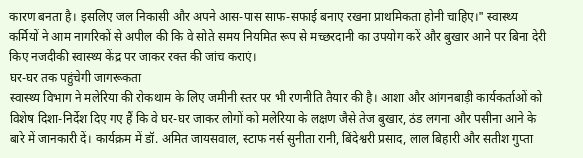कारण बनता है। इसलिए जल निकासी और अपने आस-पास साफ-सफाई बनाए रखना प्राथमिकता होनी चाहिए।" स्वास्थ्य कर्मियों ने आम नागरिकों से अपील की कि वे सोते समय नियमित रूप से मच्छरदानी का उपयोग करें और बुखार आने पर बिना देरी किए नजदीकी स्वास्थ्य केंद्र पर जाकर रक्त की जांच कराएं।
घर-घर तक पहुंचेगी जागरूकता
स्वास्थ्य विभाग ने मलेरिया की रोकथाम के लिए जमीनी स्तर पर भी रणनीति तैयार की है। आशा और आंगनबाड़ी कार्यकर्ताओं को विशेष दिशा-निर्देश दिए गए हैं कि वे घर-घर जाकर लोगों को मलेरिया के लक्षण जैसे तेज बुखार, ठंड लगना और पसीना आने के बारे में जानकारी दें। कार्यक्रम में डॉ. अमित जायसवाल, स्टाफ नर्स सुनीता रानी, बिंदेश्वरी प्रसाद, लाल बिहारी और सतीश गुप्ता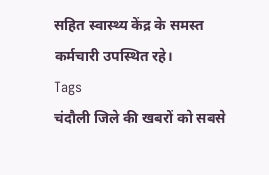सहित स्वास्थ्य केंद्र के समस्त कर्मचारी उपस्थित रहे।
Tags
चंदौली जिले की खबरों को सबसे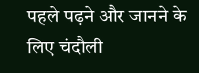पहले पढ़ने और जानने के लिए चंदौली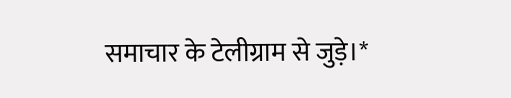समाचार के टेलीग्राम से जुड़े।*